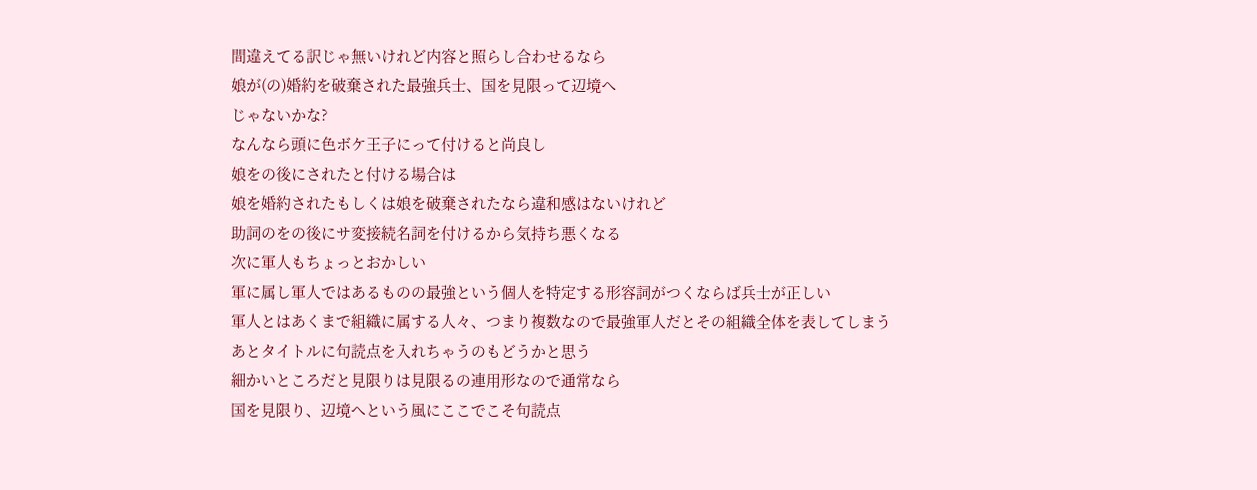間違えてる訳じゃ無いけれど内容と照らし合わせるなら
娘が(の)婚約を破棄された最強兵士、国を見限って辺境へ
じゃないかな?
なんなら頭に色ボケ王子にって付けると尚良し
娘をの後にされたと付ける場合は
娘を婚約されたもしくは娘を破棄されたなら違和感はないけれど
助詞のをの後にサ変接続名詞を付けるから気持ち悪くなる
次に軍人もちょっとおかしい
軍に属し軍人ではあるものの最強という個人を特定する形容詞がつくならば兵士が正しい
軍人とはあくまで組織に属する人々、つまり複数なので最強軍人だとその組織全体を表してしまう
あとタイトルに句読点を入れちゃうのもどうかと思う
細かいところだと見限りは見限るの連用形なので通常なら
国を見限り、辺境へという風にここでこそ句読点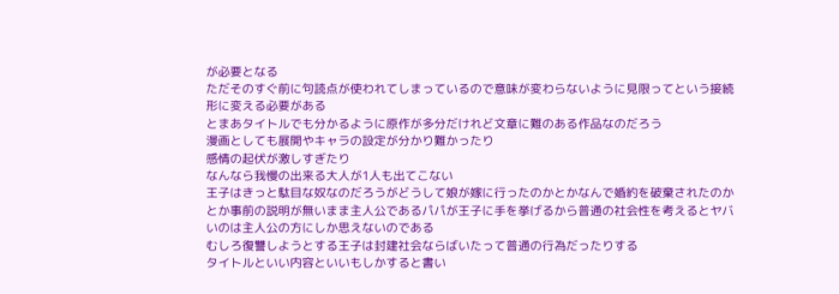が必要となる
ただそのすぐ前に句読点が使われてしまっているので意味が変わらないように見限ってという接続形に変える必要がある
とまあタイトルでも分かるように原作が多分だけれど文章に難のある作品なのだろう
漫画としても展開やキャラの設定が分かり難かったり
感情の起伏が激しすぎたり
なんなら我慢の出来る大人が1人も出てこない
王子はきっと駄目な奴なのだろうがどうして娘が嫁に行ったのかとかなんで婚約を破棄されたのかとか事前の説明が無いまま主人公であるパパが王子に手を挙げるから普通の社会性を考えるとヤバいのは主人公の方にしか思えないのである
むしろ復讐しようとする王子は封建社会ならばいたって普通の行為だったりする
タイトルといい内容といいもしかすると書い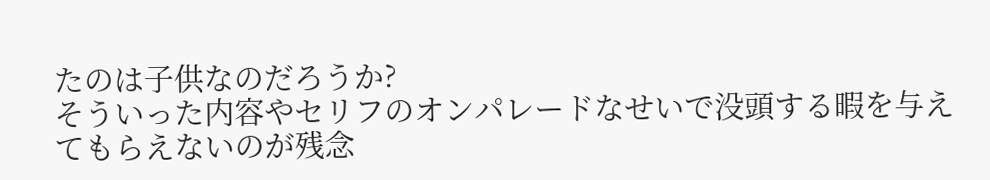たのは子供なのだろうか?
そういった内容やセリフのオンパレードなせいで没頭する暇を与えてもらえないのが残念